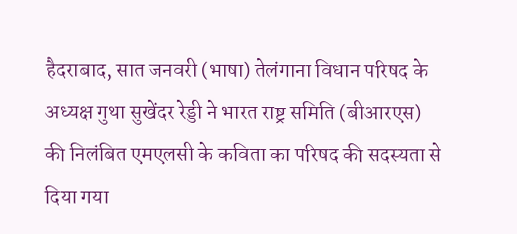हैदराबाद, सात जनवरी (भाषा) तेलंगाना विधान परिषद के अध्यक्ष गुथा सुखेंदर रेड्डी ने भारत राष्ट्र समिति (बीआरएस) की निलंबित एमएलसी के कविता का परिषद की सदस्यता से दिया गया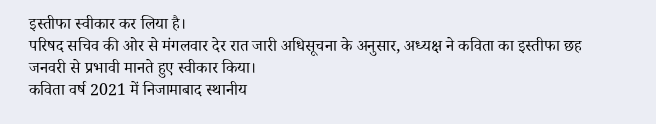इस्तीफा स्वीकार कर लिया है।
परिषद सचिव की ओर से मंगलवार देर रात जारी अधिसूचना के अनुसार, अध्यक्ष ने कविता का इस्तीफा छह जनवरी से प्रभावी मानते हुए स्वीकार किया।
कविता वर्ष 2021 में निजामाबाद स्थानीय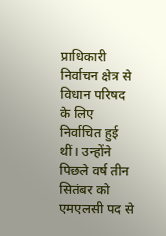प्राधिकारी निर्वाचन क्षेत्र से विधान परिषद के लिए निर्वाचित हुई थीं। उन्होंने पिछले वर्ष तीन सितंबर को एमएलसी पद से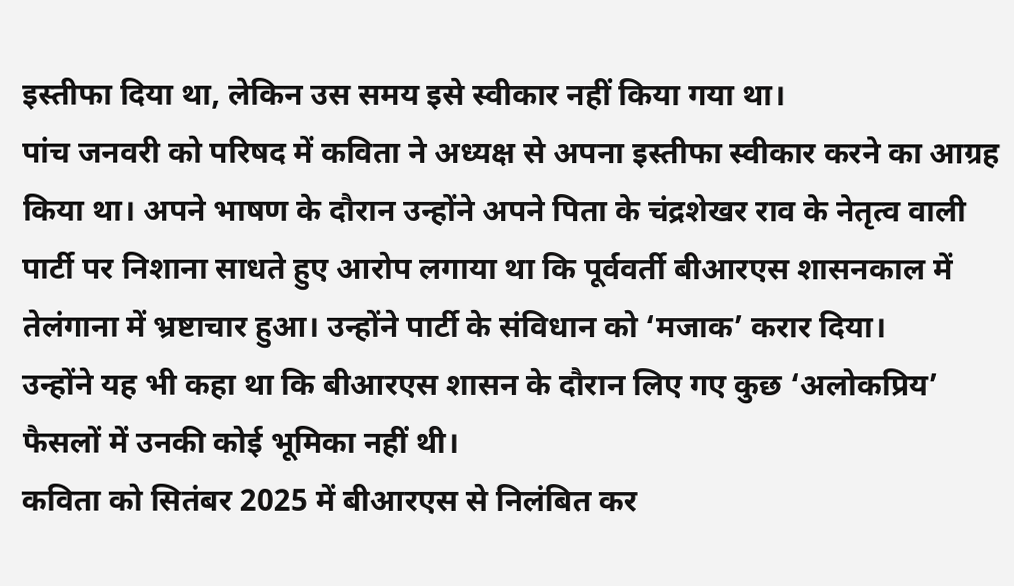इस्तीफा दिया था, लेकिन उस समय इसे स्वीकार नहीं किया गया था।
पांच जनवरी को परिषद में कविता ने अध्यक्ष से अपना इस्तीफा स्वीकार करने का आग्रह किया था। अपने भाषण के दौरान उन्होंने अपने पिता के चंद्रशेखर राव के नेतृत्व वाली पार्टी पर निशाना साधते हुए आरोप लगाया था कि पूर्ववर्ती बीआरएस शासनकाल में तेलंगाना में भ्रष्टाचार हुआ। उन्होंने पार्टी के संविधान को ‘मजाक’ करार दिया।
उन्होंने यह भी कहा था कि बीआरएस शासन के दौरान लिए गए कुछ ‘अलोकप्रिय’ फैसलों में उनकी कोई भूमिका नहीं थी।
कविता को सितंबर 2025 में बीआरएस से निलंबित कर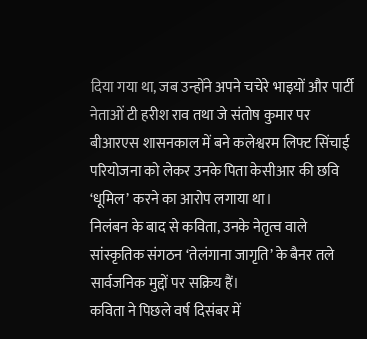दिया गया था, जब उन्होंने अपने चचेरे भाइयों और पार्टी नेताओं टी हरीश राव तथा जे संतोष कुमार पर बीआरएस शासनकाल में बने कलेश्वरम लिफ्ट सिंचाई परियोजना को लेकर उनके पिता केसीआर की छवि ‘धूमिल’ करने का आरोप लगाया था।
निलंबन के बाद से कविता, उनके नेतृत्व वाले सांस्कृतिक संगठन ‘तेलंगाना जागृति’ के बैनर तले सार्वजनिक मुद्दों पर सक्रिय हैं।
कविता ने पिछले वर्ष दिसंबर में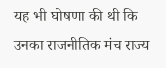यह भी घोषणा की थी कि उनका राजनीतिक मंच राज्य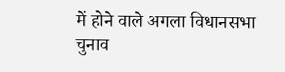में होने वाले अगला विधानसभा चुनाव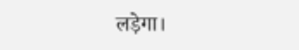लड़ेगा।